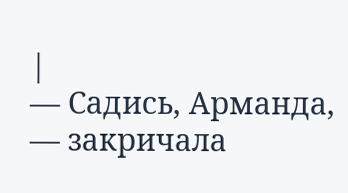|
— Садись, Арманда, — закричала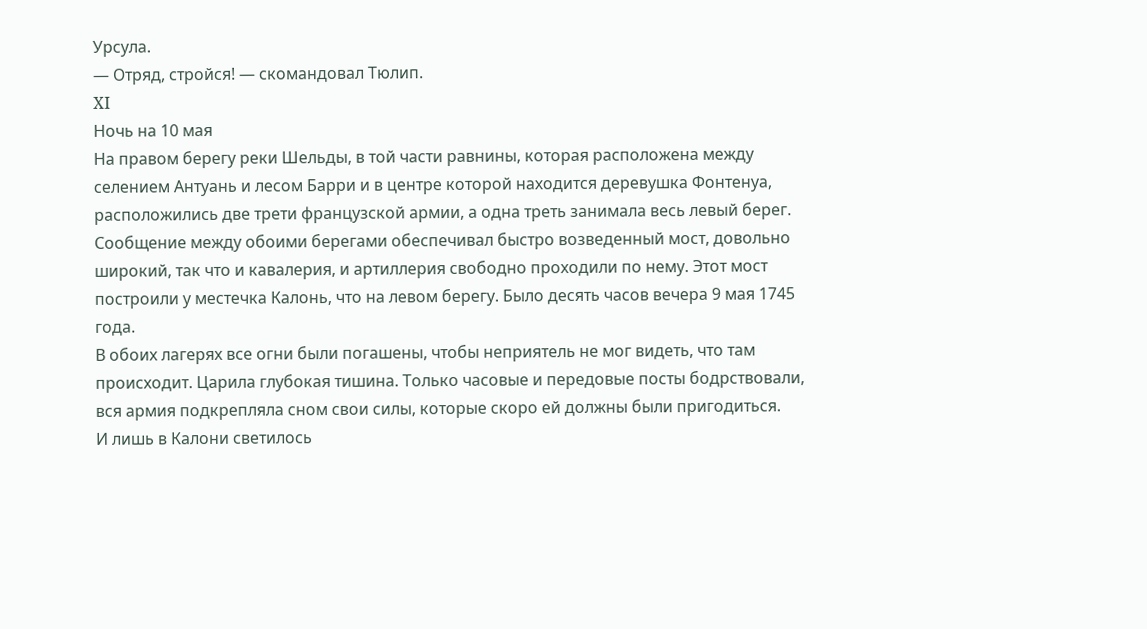Урсула.
— Отряд, стройся! — скомандовал Тюлип.
XI
Ночь на 10 мая
На правом берегу реки Шельды, в той части равнины, которая расположена между селением Антуань и лесом Барри и в центре которой находится деревушка Фонтенуа, расположились две трети французской армии, а одна треть занимала весь левый берег. Сообщение между обоими берегами обеспечивал быстро возведенный мост, довольно широкий, так что и кавалерия, и артиллерия свободно проходили по нему. Этот мост построили у местечка Калонь, что на левом берегу. Было десять часов вечера 9 мая 1745 года.
В обоих лагерях все огни были погашены, чтобы неприятель не мог видеть, что там происходит. Царила глубокая тишина. Только часовые и передовые посты бодрствовали, вся армия подкрепляла сном свои силы, которые скоро ей должны были пригодиться.
И лишь в Калони светилось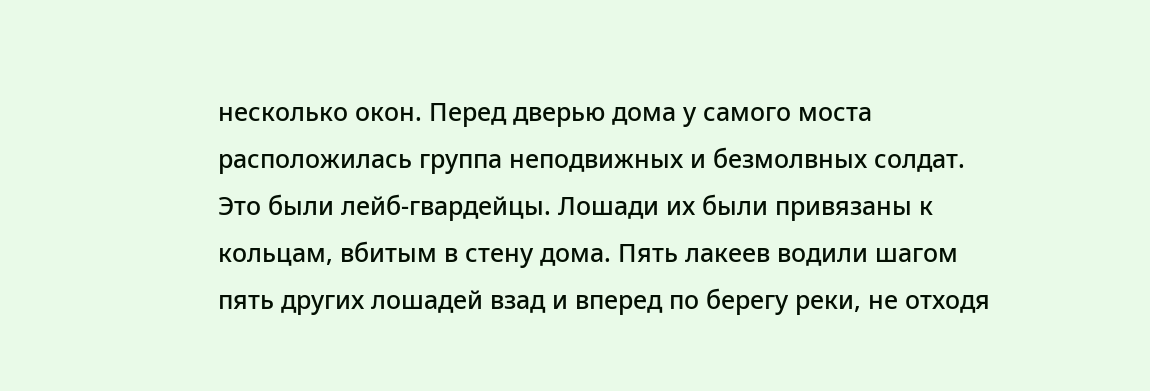несколько окон. Перед дверью дома у самого моста расположилась группа неподвижных и безмолвных солдат. Это были лейб-гвардейцы. Лошади их были привязаны к кольцам, вбитым в стену дома. Пять лакеев водили шагом пять других лошадей взад и вперед по берегу реки, не отходя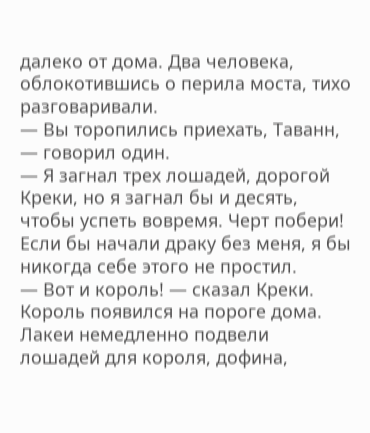далеко от дома. Два человека, облокотившись о перила моста, тихо разговаривали.
— Вы торопились приехать, Таванн, — говорил один.
— Я загнал трех лошадей, дорогой Креки, но я загнал бы и десять, чтобы успеть вовремя. Черт побери! Если бы начали драку без меня, я бы никогда себе этого не простил.
— Вот и король! — сказал Креки.
Король появился на пороге дома. Лакеи немедленно подвели лошадей для короля, дофина,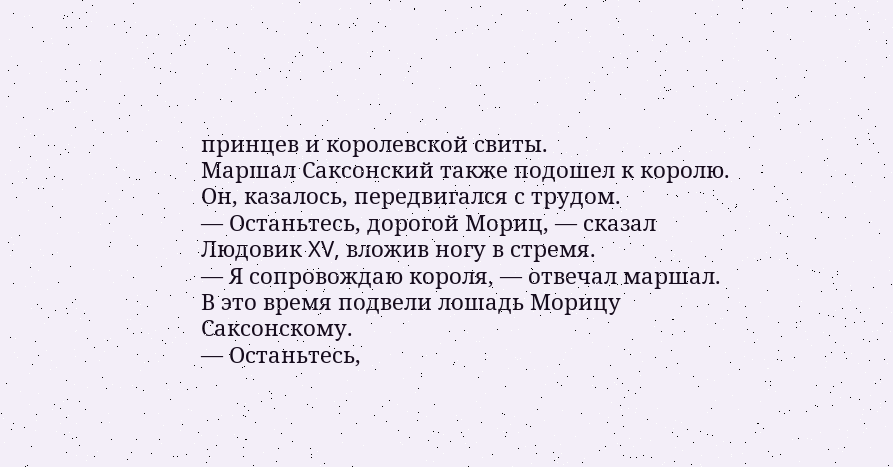принцев и королевской свиты.
Маршал Саксонский также подошел к королю. Он, казалось, передвигался с трудом.
— Останьтесь, дорогой Мориц, — сказал Людовик XV, вложив ногу в стремя.
— Я сопровождаю короля, — отвечал маршал.
В это время подвели лошадь Морицу Саксонскому.
— Останьтесь,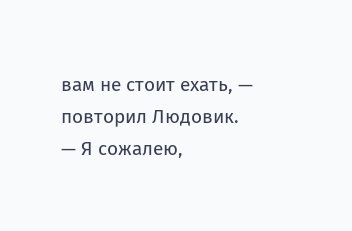вам не стоит ехать, — повторил Людовик.
— Я сожалею,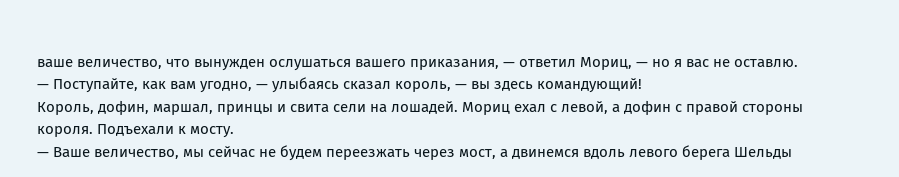ваше величество, что вынужден ослушаться вашего приказания, — ответил Мориц, — но я вас не оставлю.
— Поступайте, как вам угодно, — улыбаясь сказал король, — вы здесь командующий!
Король, дофин, маршал, принцы и свита сели на лошадей. Мориц ехал с левой, а дофин с правой стороны короля. Подъехали к мосту.
— Ваше величество, мы сейчас не будем переезжать через мост, а двинемся вдоль левого берега Шельды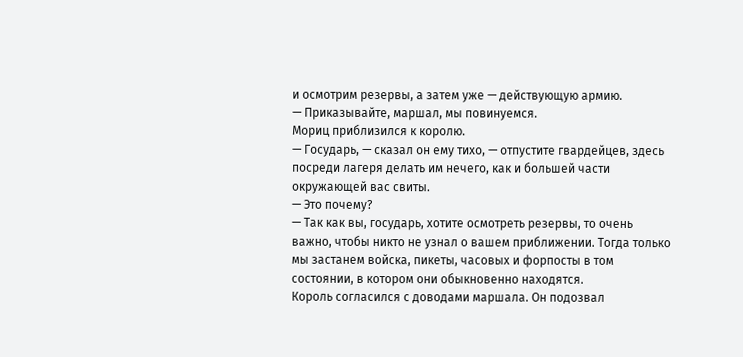и осмотрим резервы, а затем уже — действующую армию.
— Приказывайте, маршал, мы повинуемся.
Мориц приблизился к королю.
— Государь, — сказал он ему тихо, — отпустите гвардейцев, здесь посреди лагеря делать им нечего, как и большей части окружающей вас свиты.
— Это почему?
— Так как вы, государь, хотите осмотреть резервы, то очень важно, чтобы никто не узнал о вашем приближении. Тогда только мы застанем войска, пикеты, часовых и форпосты в том состоянии, в котором они обыкновенно находятся.
Король согласился с доводами маршала. Он подозвал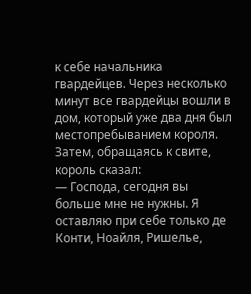к себе начальника гвардейцев. Через несколько минут все гвардейцы вошли в дом, который уже два дня был местопребыванием короля.
Затем, обращаясь к свите, король сказал:
— Господа, сегодня вы больше мне не нужны. Я оставляю при себе только де Конти, Ноайля, Ришелье,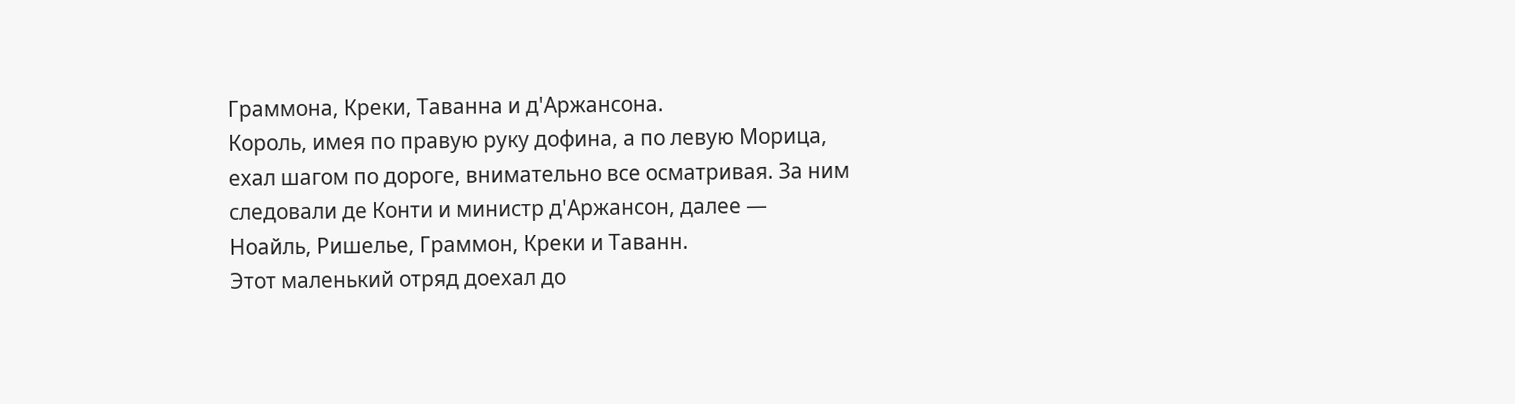Граммона, Креки, Таванна и д'Аржансона.
Король, имея по правую руку дофина, а по левую Морица, ехал шагом по дороге, внимательно все осматривая. За ним следовали де Конти и министр д'Аржансон, далее — Ноайль, Ришелье, Граммон, Креки и Таванн.
Этот маленький отряд доехал до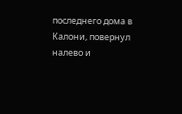последнего дома в Калони, повернул налево и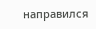направился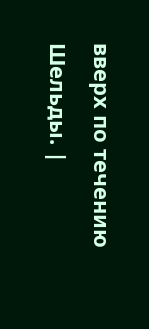вверх по течению Шельды. |